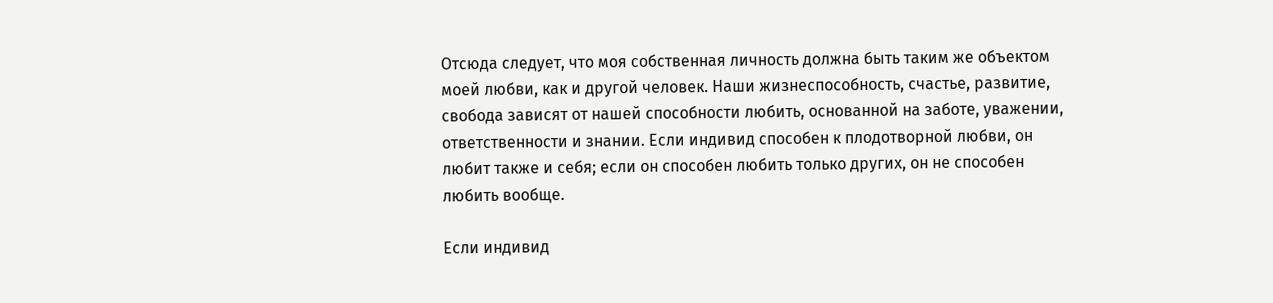Отсюда следует, что моя собственная личность должна быть таким же объектом моей любви, как и другой человек. Наши жизнеспособность, счастье, развитие, свобода зависят от нашей способности любить, основанной на заботе, уважении, ответственности и знании. Если индивид способен к плодотворной любви, он любит также и себя; если он способен любить только других, он не способен любить вообще.

Если индивид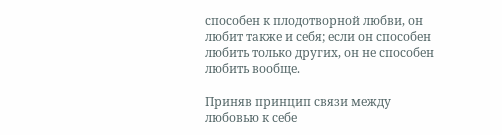способен к плодотворной любви, он любит также и себя; если он способен любить только других, он не способен любить вообще.

Приняв принцип связи между любовью к себе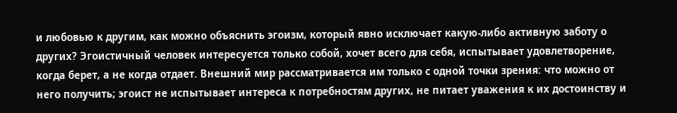и любовью к другим, как можно объяснить эгоизм, который явно исключает какую-либо активную заботу о других? Эгоистичный человек интересуется только собой, хочет всего для себя, испытывает удовлетворение, когда берет, а не когда отдает. Внешний мир рассматривается им только с одной точки зрения: что можно от него получить; эгоист не испытывает интереса к потребностям других, не питает уважения к их достоинству и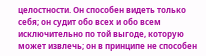целостности. Он способен видеть только себя; он судит обо всех и обо всем исключительно по той выгоде, которую может извлечь; он в принципе не способен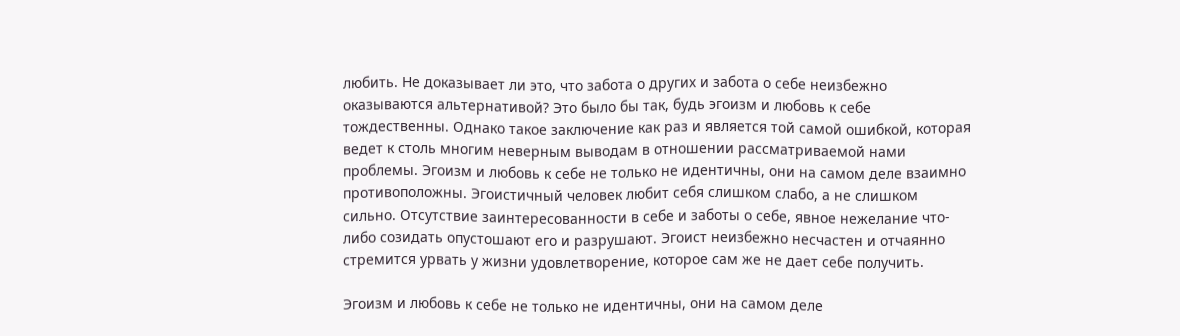любить. Не доказывает ли это, что забота о других и забота о себе неизбежно оказываются альтернативой? Это было бы так, будь эгоизм и любовь к себе тождественны. Однако такое заключение как раз и является той самой ошибкой, которая ведет к столь многим неверным выводам в отношении рассматриваемой нами проблемы. Эгоизм и любовь к себе не только не идентичны, они на самом деле взаимно противоположны. Эгоистичный человек любит себя слишком слабо, а не слишком сильно. Отсутствие заинтересованности в себе и заботы о себе, явное нежелание что-либо созидать опустошают его и разрушают. Эгоист неизбежно несчастен и отчаянно стремится урвать у жизни удовлетворение, которое сам же не дает себе получить.

Эгоизм и любовь к себе не только не идентичны, они на самом деле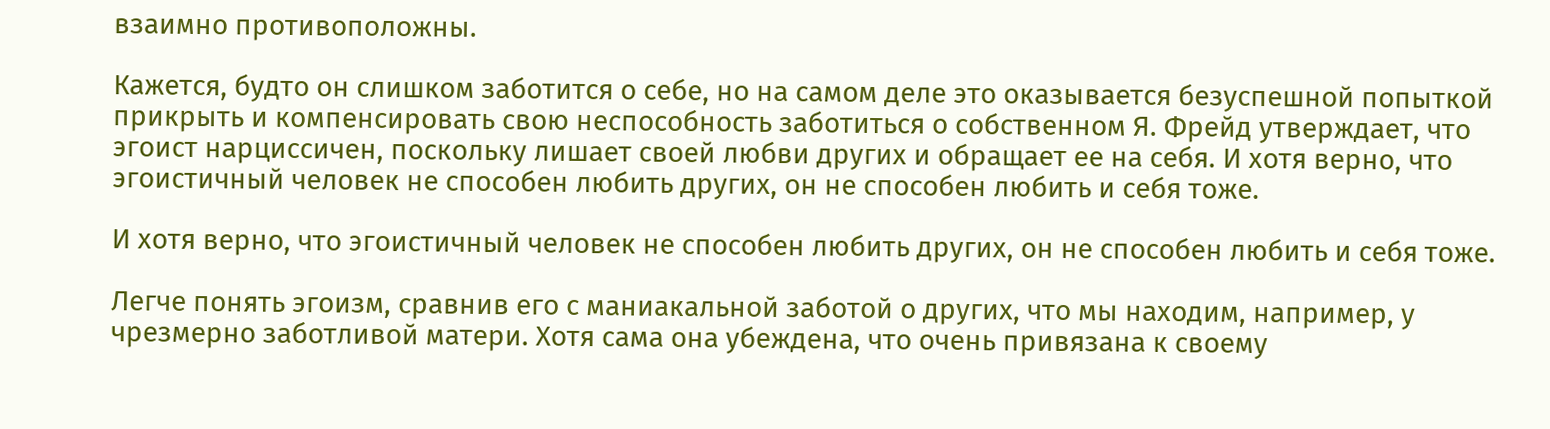взаимно противоположны.

Кажется, будто он слишком заботится о себе, но на самом деле это оказывается безуспешной попыткой прикрыть и компенсировать свою неспособность заботиться о собственном Я. Фрейд утверждает, что эгоист нарциссичен, поскольку лишает своей любви других и обращает ее на себя. И хотя верно, что эгоистичный человек не способен любить других, он не способен любить и себя тоже.

И хотя верно, что эгоистичный человек не способен любить других, он не способен любить и себя тоже.

Легче понять эгоизм, сравнив его с маниакальной заботой о других, что мы находим, например, у чрезмерно заботливой матери. Хотя сама она убеждена, что очень привязана к своему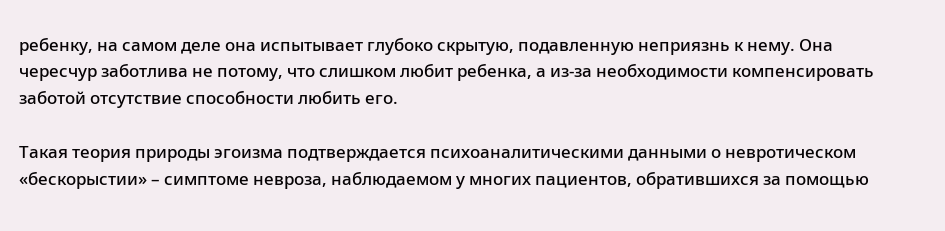ребенку, на самом деле она испытывает глубоко скрытую, подавленную неприязнь к нему. Она чересчур заботлива не потому, что слишком любит ребенка, а из-за необходимости компенсировать заботой отсутствие способности любить его.

Такая теория природы эгоизма подтверждается психоаналитическими данными о невротическом «бескорыстии» – симптоме невроза, наблюдаемом у многих пациентов, обратившихся за помощью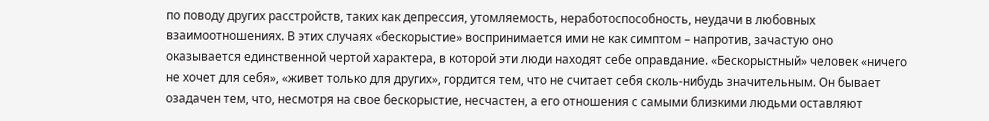по поводу других расстройств, таких как депрессия, утомляемость, неработоспособность, неудачи в любовных взаимоотношениях. В этих случаях «бескорыстие» воспринимается ими не как симптом – напротив, зачастую оно оказывается единственной чертой характера, в которой эти люди находят себе оправдание. «Бескорыстный» человек «ничего не хочет для себя», «живет только для других», гордится тем, что не считает себя сколь-нибудь значительным. Он бывает озадачен тем, что, несмотря на свое бескорыстие, несчастен, а его отношения с самыми близкими людьми оставляют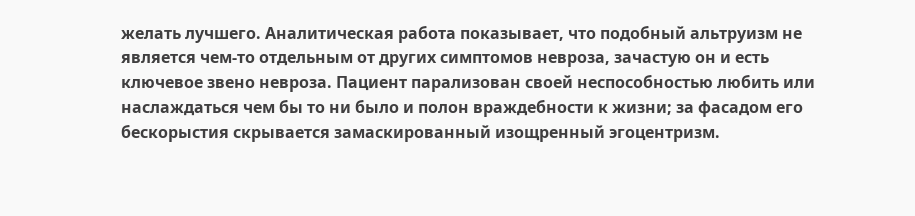желать лучшего. Аналитическая работа показывает, что подобный альтруизм не является чем-то отдельным от других симптомов невроза, зачастую он и есть ключевое звено невроза. Пациент парализован своей неспособностью любить или наслаждаться чем бы то ни было и полон враждебности к жизни; за фасадом его бескорыстия скрывается замаскированный изощренный эгоцентризм.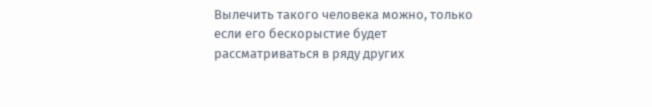Вылечить такого человека можно, только если его бескорыстие будет рассматриваться в ряду других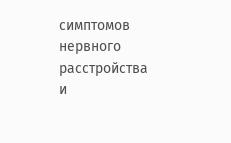симптомов нервного расстройства и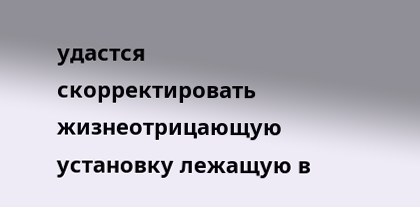удастся скорректировать жизнеотрицающую установку лежащую в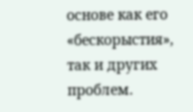основе как его «бескорыстия», так и других проблем.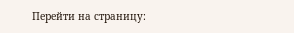Перейти на страницу: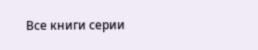Все книги серии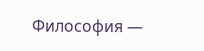Философия —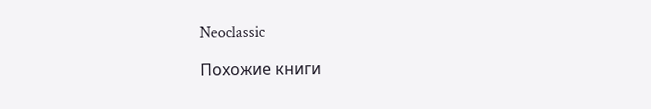Neoclassic

Похожие книги